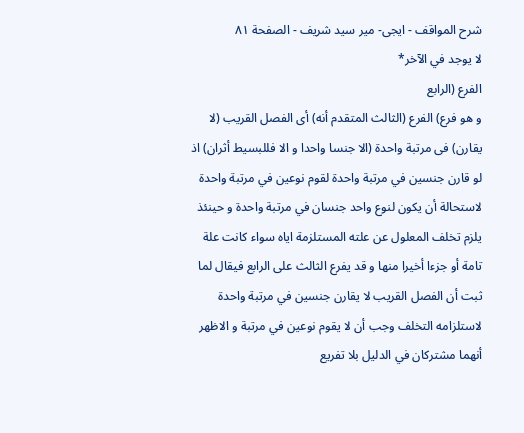شرح المواقف - ايجى- مير سيد شريف - الصفحة ٨١
لا يوجد في الآخر*
الفرع (الرابع
و هو فرع) الفرع (الثالث المتقدم أنه) أى الفصل القريب (لا يقارن) فى مرتبة واحدة (الا جنسا واحدا و الا فللبسيط أثران) اذ لو قارن جنسين في مرتبة واحدة لقوم نوعين في مرتبة واحدة لاستحالة أن يكون لنوع واحد جنسان في مرتبة واحدة و حينئذ يلزم تخلف المعلول عن علته المستلزمة اياه سواء كانت علة تامة أو جزءا أخيرا منها و قد يفرع الثالث على الرابع فيقال لما ثبت أن الفصل القريب لا يقارن جنسين في مرتبة واحدة لاستلزامه التخلف وجب أن لا يقوم نوعين في مرتبة و الاظهر أنهما مشتركان في الدليل بلا تفريع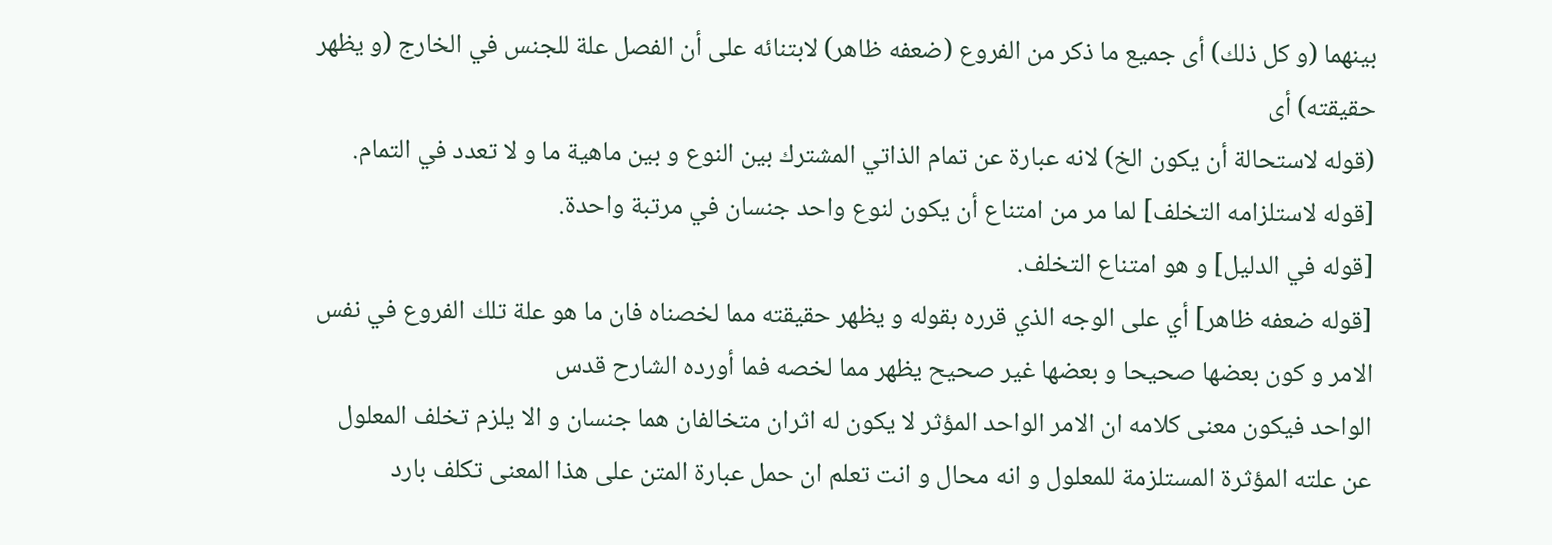بينهما (و كل ذلك) أى جميع ما ذكر من الفروع (ضعفه ظاهر) لابتنائه على أن الفصل علة للجنس في الخارج (و يظهر حقيقته) أى
(قوله لاستحالة أن يكون الخ) لانه عبارة عن تمام الذاتي المشترك بين النوع و بين ماهية ما و لا تعدد في التمام.
[قوله لاستلزامه التخلف] لما مر من امتناع أن يكون لنوع واحد جنسان في مرتبة واحدة.
[قوله في الدليل] و هو امتناع التخلف.
[قوله ضعفه ظاهر] أي على الوجه الذي قرره بقوله و يظهر حقيقته مما لخصناه فان ما هو علة تلك الفروع في نفس الامر و كون بعضها صحيحا و بعضها غير صحيح يظهر مما لخصه فما أورده الشارح قدس
الواحد فيكون معنى كلامه ان الامر الواحد المؤثر لا يكون له اثران متخالفان هما جنسان و الا يلزم تخلف المعلول عن علته المؤثرة المستلزمة للمعلول و انه محال و انت تعلم ان حمل عبارة المتن على هذا المعنى تكلف بارد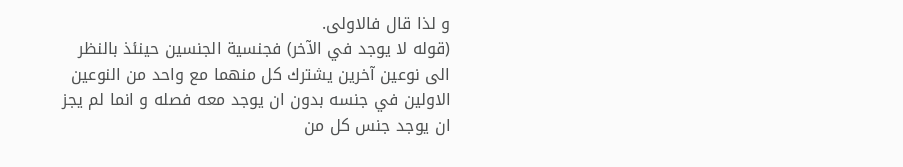و لذا قال فالاولى.
(قوله لا يوجد في الآخر) فجنسية الجنسين حينئذ بالنظر الى نوعين آخرين يشترك كل منهما مع واحد من النوعين الاولين في جنسه بدون ان يوجد معه فصله و انما لم يجز ان يوجد جنس كل من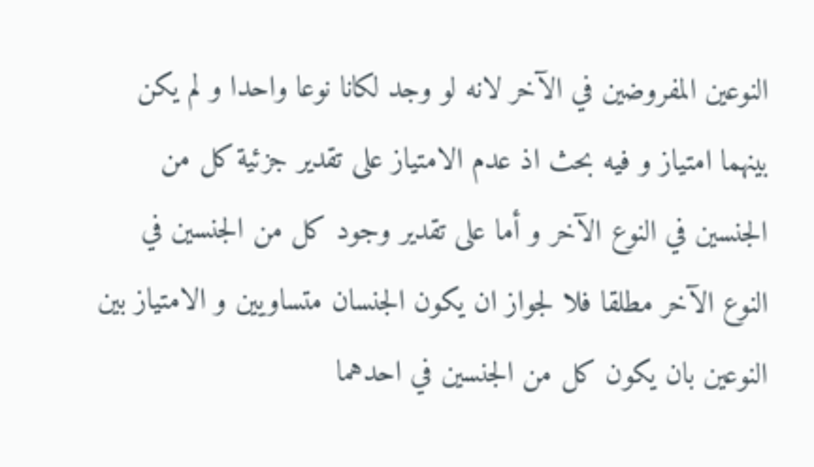النوعين المفروضين في الآخر لانه لو وجد لكانا نوعا واحدا و لم يكن بينهما امتياز و فيه بحث اذ عدم الامتياز على تقدير جزئية كل من الجنسين في النوع الآخر و أما على تقدير وجود كل من الجنسين في النوع الآخر مطلقا فلا لجواز ان يكون الجنسان متساويين و الامتياز بين النوعين بان يكون كل من الجنسين في احدهما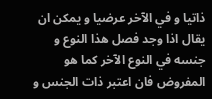ذاتيا و في الآخر عرضيا و يمكن ان يقال اذا وجد فصل هذا النوع و جنسه في النوع الآخر كما هو المفروض فان اعتبر ذات الجنس و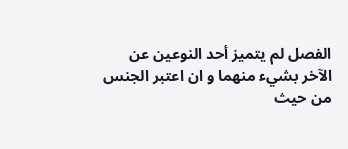الفصل لم يتميز أحد النوعين عن الآخر بشيء منهما و ان اعتبر الجنس من حيث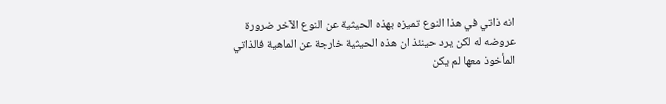انه ذاتي في هذا النوع تميزه بهذه الحيثية عن النوع الآخر ضرورة عروضه له لكن يرد حينئذ ان هذه الحيثية خارجة عن الماهية فالذاتي المأخوذ معها لم يكن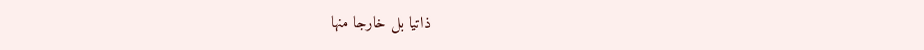ذاتيا بل خارجا منها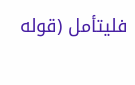فليتأمل (قوله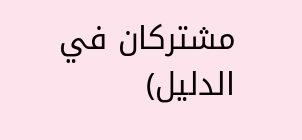مشتركان في الدليل)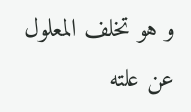و هو تخلف المعلول عن علته